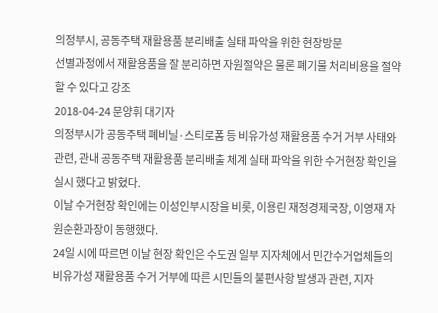의정부시, 공동주택 재활용품 분리배출 실태 파악을 위한 현장방문
선별과정에서 재활용품을 잘 분리하면 자원절약은 물론 폐기물 처리비용을 절약할 수 있다고 강조
2018-04-24 문양휘 대기자
의정부시가 공동주택 폐비닐·스티로폼 등 비유가성 재활용품 수거 거부 사태와 관련, 관내 공동주택 재활용품 분리배출 체계 실태 파악을 위한 수거현장 확인을 실시 했다고 밝혔다.
이날 수거현장 확인에는 이성인부시장을 비롯, 이용린 재정경제국장, 이영재 자원순환과장이 동행했다.
24일 시에 따르면 이날 현장 확인은 수도권 일부 지자체에서 민간수거업체들의 비유가성 재활용품 수거 거부에 따른 시민들의 불편사항 발생과 관련, 지자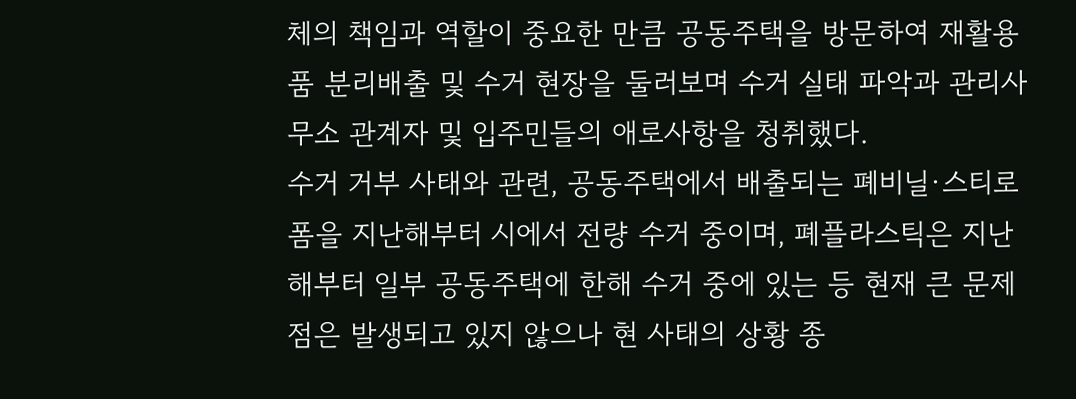체의 책임과 역할이 중요한 만큼 공동주택을 방문하여 재활용품 분리배출 및 수거 현장을 둘러보며 수거 실태 파악과 관리사무소 관계자 및 입주민들의 애로사항을 청취했다.
수거 거부 사태와 관련, 공동주택에서 배출되는 폐비닐·스티로폼을 지난해부터 시에서 전량 수거 중이며, 폐플라스틱은 지난해부터 일부 공동주택에 한해 수거 중에 있는 등 현재 큰 문제점은 발생되고 있지 않으나 현 사태의 상황 종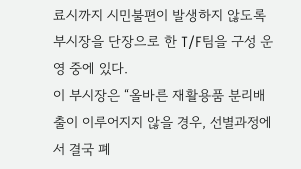료시까지 시민불편이 발생하지 않도록 부시장을 단장으로 한 T/F팀을 구성 운영 중에 있다.
이 부시장은 “올바른 재활용품 분리배출이 이루어지지 않을 경우, 선별과정에서 결국 폐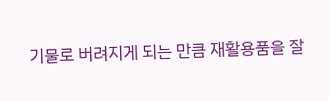기물로 버려지게 되는 만큼 재활용품을 잘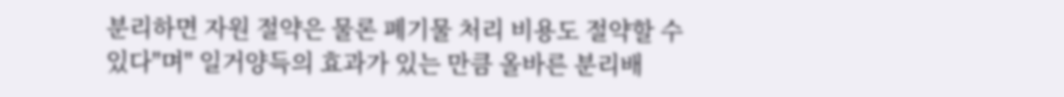분리하면 자원 절약은 물론 폐기물 처리 비용도 절약할 수 있다"며" 일거양득의 효과가 있는 만큼 올바른 분리배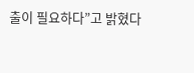출이 필요하다”고 밝혔다